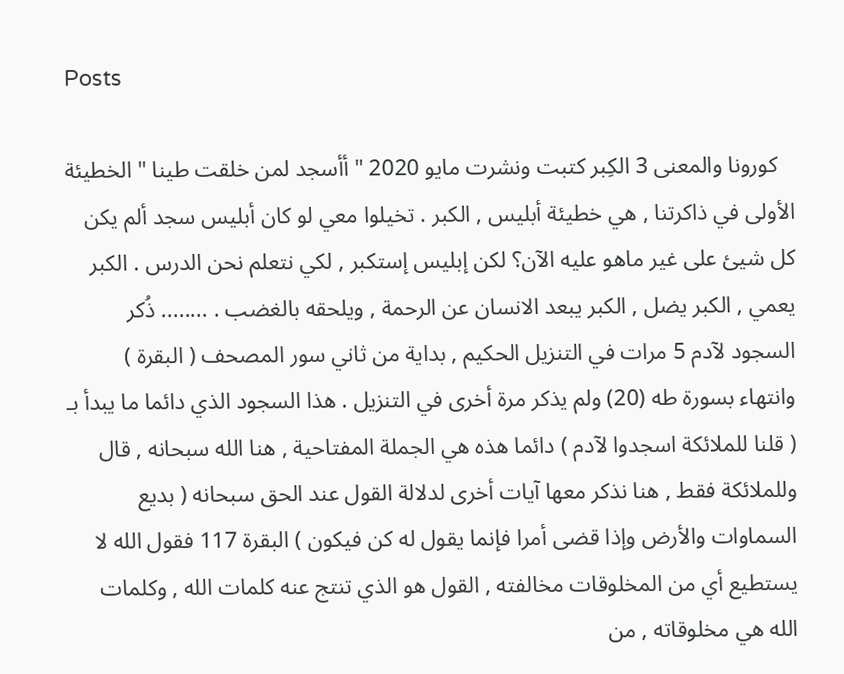Posts

   كورونا والمعنى 3 الكِبر كتبت ونشرت مايو 2020 " أأسجد لمن خلقت طينا " الخطيئة الأولى في ذاكرتنا , هي خطيئة أبليس , الكبر . تخيلوا معي لو كان أبليس سجد ألم يكن كل شيئ على غير ماهو عليه الآن؟ لكن إبليس إستكبر , لكي نتعلم نحن الدرس . الكبر يعمي , الكبر يضل , الكبر يبعد الانسان عن الرحمة , ويلحقه بالغضب . ........ ذُكر السجود لآدم 5 مرات في التنزيل الحكيم , بداية من ثاني سور المصحف ( البقرة ) وانتهاء بسورة طه (20) ولم يذكر مرة أخرى في التنزيل . هذا السجود الذي دائما ما يبدأ بـ ( قلنا للملائكة اسجدوا لآدم ) دائما هذه هي الجملة المفتاحية , هنا الله سبحانه , قال وللملائكة فقط , هنا نذكر معها آيات أخرى لدلالة القول عند الحق سبحانه ( بديع السماوات والأرض وإذا قضى أمرا فإنما يقول له كن فيكون ) البقرة 117 فقول الله لا يستطيع أي من المخلوقات مخالفته , القول هو الذي تنتج عنه كلمات الله , وكلمات الله هي مخلوقاته , من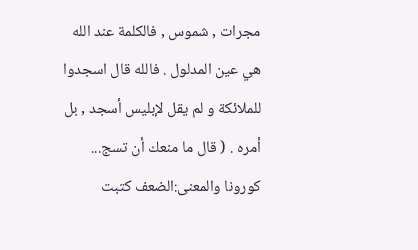مجرات , شموس , فالكلمة عند الله هي عين المدلول . فالله قال اسجدوا للملائكة و لم يقل لإبليس أسجد , بل أمره . ( قال ما منعك أن تسج...
كورونا والمعنى:الضعف كتبت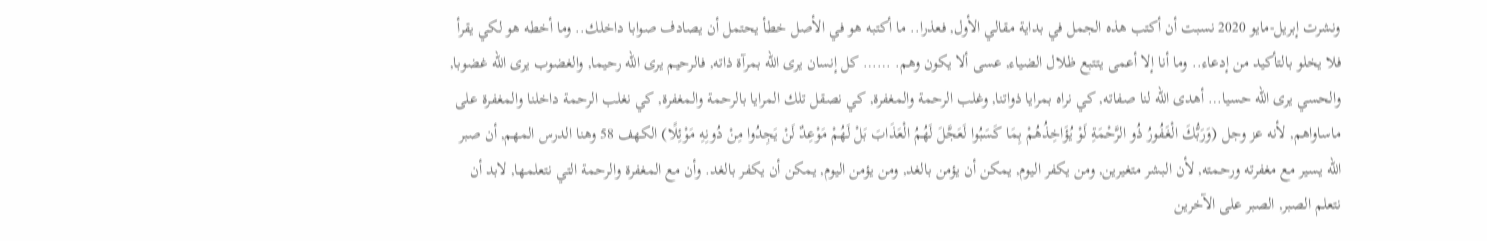ونشرت إبريل-مايو 2020 نسبت أن أكتب هذه الجمل في بداية مقالي الأول, فعذرا.. ما أكتبه هو في الأصل خطأ يحتمل أن يصادف صوابا داخلك.. وما أخطه هو لكي يقرأ فلا يخلو بالتأكيد من إدعاء.. وما أنا إلا أعمى يتتبع ظلال الضياء, عسى ألا يكون وهم. …… كل إنسان يرى الله بمرآة ذاته, فالرحيم يرى الله رحيما, والغضوب يرى الله غضوبا, والحسي يرى الله حسيا… أهدى الله لنا صفاته, كي نراه بمرايا ذواتنا, وغلب الرحمة والمغفرة, كي نصقل تلك المرايا بالرحمة والمغفرة, كي نغلب الرحمة داخلنا والمغفرة على ماساواهم, لأنه عز وجل (وَرَبُّكَ الْغَفُورُ ذُو الرَّحْمَةِ لَوْ يُؤَاخِذُهُمْ بِمَا كَسَبُوا لَعَجَّلَ لَهُمُ الْعَذَابَ بَلْ لَهُمْ مَوْعِدٌ لَنْ يَجِدُوا مِنْ دُونِهِ مَوْئِلًا) الكهف 58 وهنا الدرس المهم, أن صبر الله يسير مع مغفرته ورحمته, لأن البشر متغيرين, ومن يكفر اليوم, يمكن أن يؤمن بالغد, ومن يؤمن اليوم, يمكن أن يكفر بالغد. وأن مع المغفرة والرحمة التي نتعلمها, لابد أن نتعلم الصبر, الصبر على الآخرين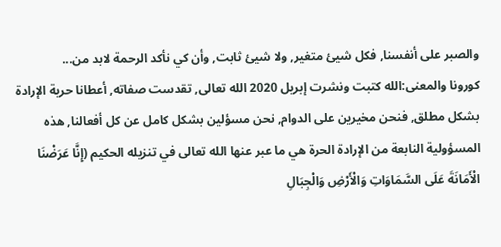والصبر على أنفسنا, فكل شيئ متغير, ولا شيئ ثابت, وأن كي نأكد الرحمة لابد من...
كورونا والمعنى:الله كتبت ونشرت إبريل 2020 الله تعالى, تقدست صفاته, أعطانا حرية الإرادة بشكل مطلق, فنحن مخيرين على الدوام, نحن مسؤلين بشكل كامل عن كل أفعالنا, هذه المسؤولية النابعة من الإرادة الحرة هي ما عبر عنها الله تعالى في تنزيله الحكيم (إِنَّا عَرَضْنَا الْأَمَانَةَ عَلَى السَّمَاوَاتِ وَالْأَرْضِ وَالْجِبَالِ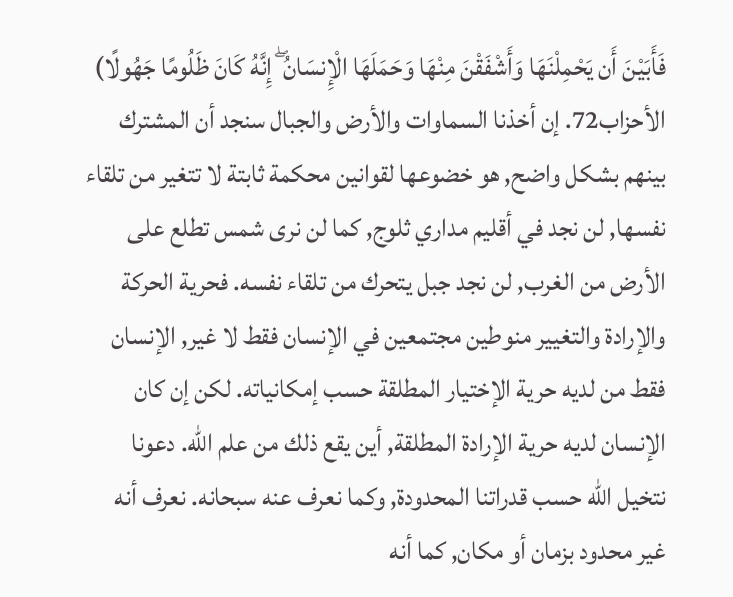فَأَبَيْنَ أَن يَحْمِلْنَهَا وَأَشْفَقْنَ مِنْهَا وَحَمَلَهَا الْإِنسَانُ ۖ إِنَّهُ كَانَ ظَلُومًا جَهُولًا) الأحزاب72. إن أخذنا السماوات والأرض والجبال سنجد أن المشترك بينهم بشكل واضح, هو خضوعها لقوانين محكمة ثابتة لا تتغير من تلقاء نفسها, لن نجد في أقليم مداري ثلوج, كما لن نرى شمس تطلع على الأرض من الغرب, لن نجد جبل يتحرك من تلقاء نفسه. فحرية الحركة والإرادة والتغيير منوطين مجتمعين في الإنسان فقط لا غير, الإنسان فقط من لديه حرية الإختيار المطلقة حسب إمكانياته. لكن إن كان الإنسان لديه حرية الإرادة المطلقة, أين يقع ذلك من علم الله. دعونا نتخيل الله حسب قدراتنا المحدودة, وكما نعرف عنه سبحانه. نعرف أنه غير محدود بزمان أو مكان, كما أنه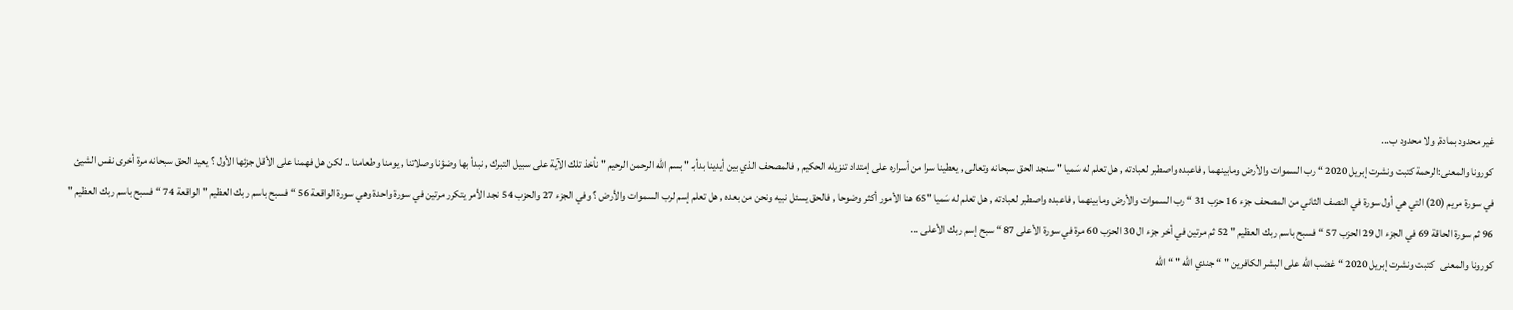غير محدود بمادة, ولا محدود ب...
كورونا والمعنى:الرحمة كتبت ونشرت إبريل 2020 “ رب السموات والأرض ومابينهما , فاعبده واصطبر لعبادته , هل تعلم له سَميا " سنجد الحق سبحانه وتعالى , يعطينا سرا من أسراره على إمتداد تنزيله الحكيم , فالمصحف الذي بين أيدينا بدأبـ " بسم الله الرحمن الرحيم " نأخذ تلك الآية على سبيل التبرك , نبدأ بها وضؤنا وصلاتنا , يومنا وطعامنا .. لكن هل فهمنا على الأقل جزئها الأول ؟ يعيد الحق سبحانه مرة أخرى نفس الشيئ في سورة مريم (20) التي هي أول سورة في النصف الثاني من المصحف جزء 16 حزب 31 “ رب السموات والأرض ومابينهما , فاعبده واصطبر لعبادته , هل تعلم له سَميا "65 هنا الأمور أكثر وضوحا , فالحق يسئل نبيه ونحن من بعده , هل تعلم إسم لرب السموات والأرض ؟ وفي الجزء 27 والحزب 54 نجد الأمر يتكرر مرتين في سورة واحدة وهي سورة الواقعة 56 “ فسبح باسم ربك العظيم " الواقعة 74 “ فسبح باسم ربك العظيم " 96 ثم سورة الحاقة 69 في الجزء ال 29 الحزب 57 “ فسبح باسم ربك العظيم " 52 ثم مرتين في أخر جزء ال 30 الحزب 60 مرة في سورة الأعلى 87 “ سبح إسم ربك الأعلى ...
كورونا والمعنى   كتبت ونشرت إبريل 2020 “ غضب الله على البشر الكافرين " “ جندي الله " “ الله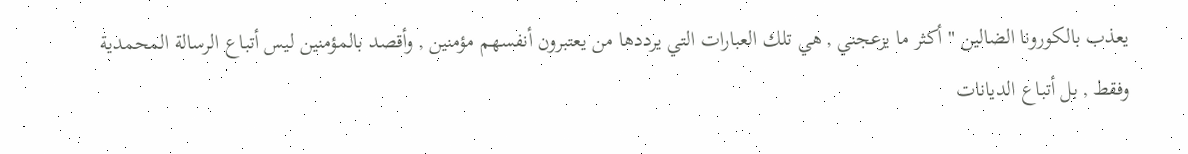يعذب بالكورونا الضالين " أكثر ما يزعجني , هي تلك العبارات التي يرددها من يعتبرون أنفسهم مؤمنين , وأقصد بالمؤمنين ليس أتباع الرسالة المحمدية وفقط , بل أتباع الديانات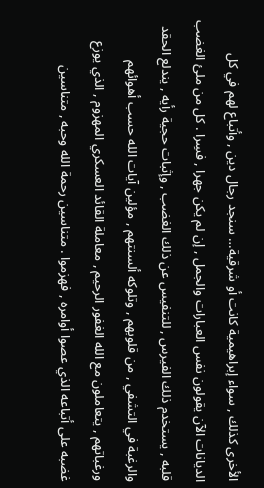الأخرى كذلك , سواء إبراهيمية كانت أو شرقية… سنجد رجال دين , وأتباع لهم في كل الديانات الآن يقولون نفس العبارات والجمل , إن لم يكن جهرا , فسِرا . كل من ملئ الغضب قلبه , يستخدم ذلك الفيرس , للتنفيس عن ذلك الغضب , وإثبات حجية رأيه , يندلع الحقد والرغبة في التشفي , من قلوبهم , وتلوكه ألسنتهم , مؤلين آيات الله حسب أهوائهم ورغباتهم , يتعاملون مع الله الغفور الرحيم , معاملة القائد العسكري المهزوم , الذي يوزع غضبه على أتباعه الذي عصوا أوامره , فهزموا . متناسين رحمة الله وحبه , متناسين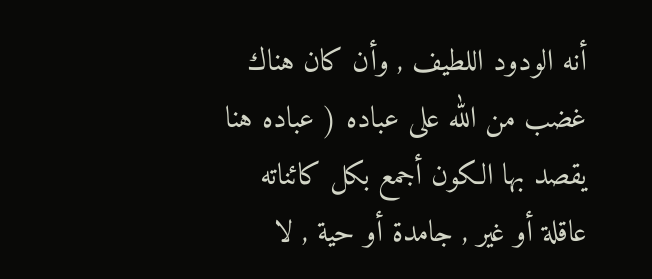أنه الودود اللطيف , وأن كان هناك غضب من الله على عباده ( عباده هنا يقصد بها الكون أجمع بكل كائناته عاقلة أو غير , جامدة أو حية , لا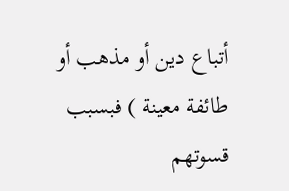أتباع دين أو مذهب أو طائفة معينة ) فبسبب قسوتهم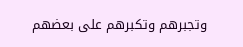وتجبرهم وتكبرهم على بعضهم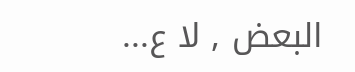البعض , لا ع...